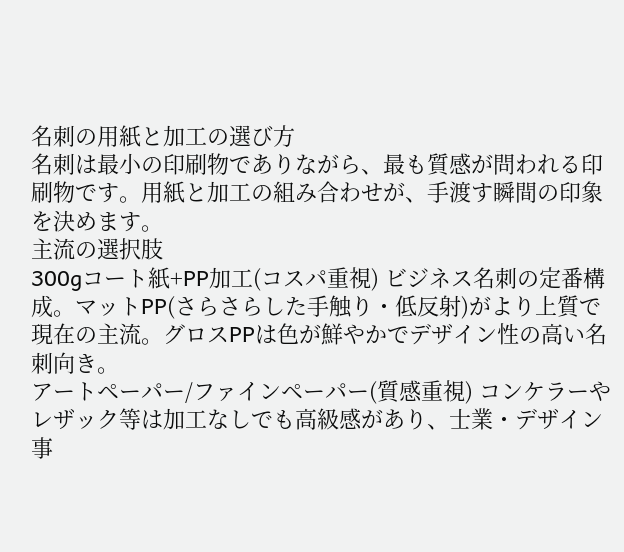名刺の用紙と加工の選び方
名刺は最小の印刷物でありながら、最も質感が問われる印刷物です。用紙と加工の組み合わせが、手渡す瞬間の印象を決めます。
主流の選択肢
300gコート紙+PP加工(コスパ重視) ビジネス名刺の定番構成。マットPP(さらさらした手触り・低反射)がより上質で現在の主流。グロスPPは色が鮮やかでデザイン性の高い名刺向き。
アートペーパー/ファインペーパー(質感重視) コンケラーやレザック等は加工なしでも高級感があり、士業・デザイン事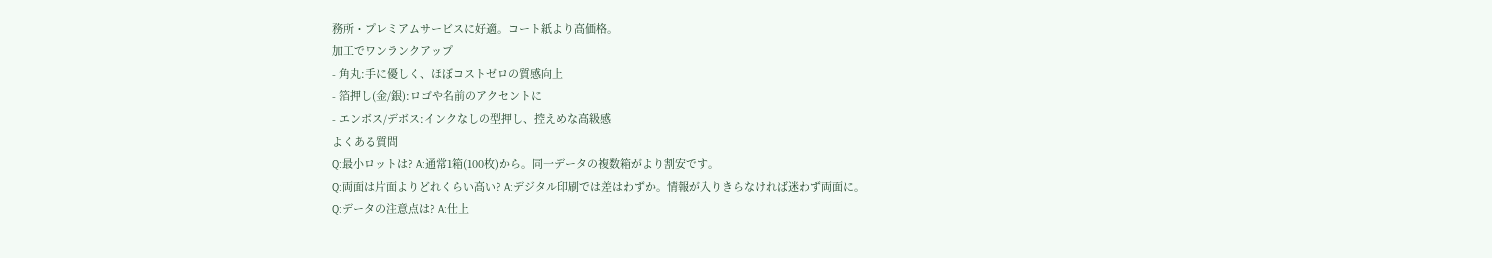務所・プレミアムサービスに好適。コート紙より高価格。
加工でワンランクアップ
- 角丸:手に優しく、ほぼコストゼロの質感向上
- 箔押し(金/銀):ロゴや名前のアクセントに
- エンボス/デボス:インクなしの型押し、控えめな高級感
よくある質問
Q:最小ロットは? A:通常1箱(100枚)から。同一データの複数箱がより割安です。
Q:両面は片面よりどれくらい高い? A:デジタル印刷では差はわずか。情報が入りきらなければ迷わず両面に。
Q:データの注意点は? A:仕上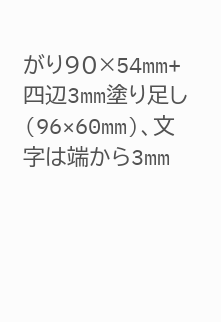がり90×54mm+四辺3mm塗り足し(96×60mm)、文字は端から3mm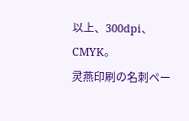以上、300dpi、CMYK。
灵燕印刷の名刺ペー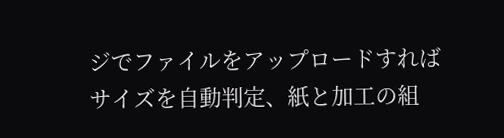ジでファイルをアップロードすればサイズを自動判定、紙と加工の組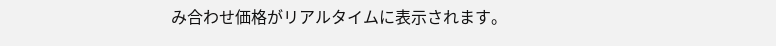み合わせ価格がリアルタイムに表示されます。